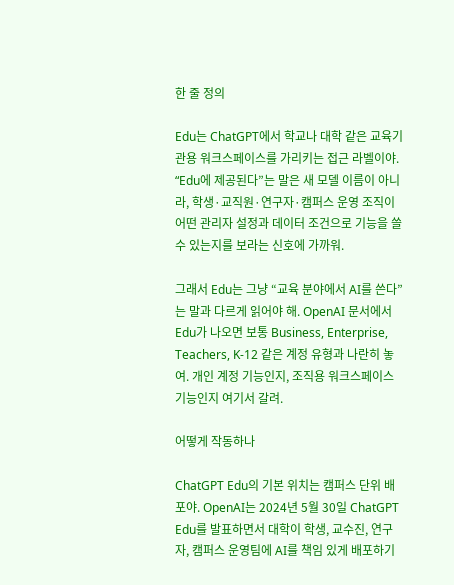한 줄 정의

Edu는 ChatGPT에서 학교나 대학 같은 교육기관용 워크스페이스를 가리키는 접근 라벨이야. “Edu에 제공된다”는 말은 새 모델 이름이 아니라, 학생·교직원·연구자·캠퍼스 운영 조직이 어떤 관리자 설정과 데이터 조건으로 기능을 쓸 수 있는지를 보라는 신호에 가까워.

그래서 Edu는 그냥 “교육 분야에서 AI를 쓴다”는 말과 다르게 읽어야 해. OpenAI 문서에서 Edu가 나오면 보통 Business, Enterprise, Teachers, K-12 같은 계정 유형과 나란히 놓여. 개인 계정 기능인지, 조직용 워크스페이스 기능인지 여기서 갈려.

어떻게 작동하나

ChatGPT Edu의 기본 위치는 캠퍼스 단위 배포야. OpenAI는 2024년 5월 30일 ChatGPT Edu를 발표하면서 대학이 학생, 교수진, 연구자, 캠퍼스 운영팀에 AI를 책임 있게 배포하기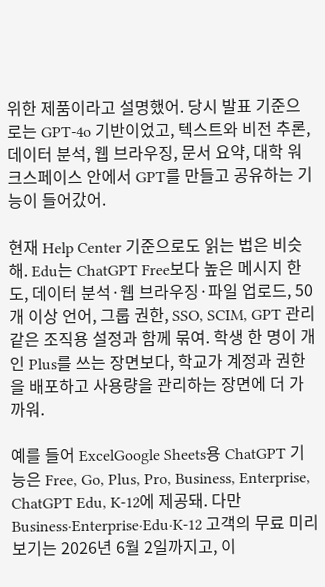위한 제품이라고 설명했어. 당시 발표 기준으로는 GPT-4o 기반이었고, 텍스트와 비전 추론, 데이터 분석, 웹 브라우징, 문서 요약, 대학 워크스페이스 안에서 GPT를 만들고 공유하는 기능이 들어갔어.

현재 Help Center 기준으로도 읽는 법은 비슷해. Edu는 ChatGPT Free보다 높은 메시지 한도, 데이터 분석·웹 브라우징·파일 업로드, 50개 이상 언어, 그룹 권한, SSO, SCIM, GPT 관리 같은 조직용 설정과 함께 묶여. 학생 한 명이 개인 Plus를 쓰는 장면보다, 학교가 계정과 권한을 배포하고 사용량을 관리하는 장면에 더 가까워.

예를 들어 ExcelGoogle Sheets용 ChatGPT 기능은 Free, Go, Plus, Pro, Business, Enterprise, ChatGPT Edu, K-12에 제공돼. 다만 Business·Enterprise·Edu·K-12 고객의 무료 미리보기는 2026년 6월 2일까지고, 이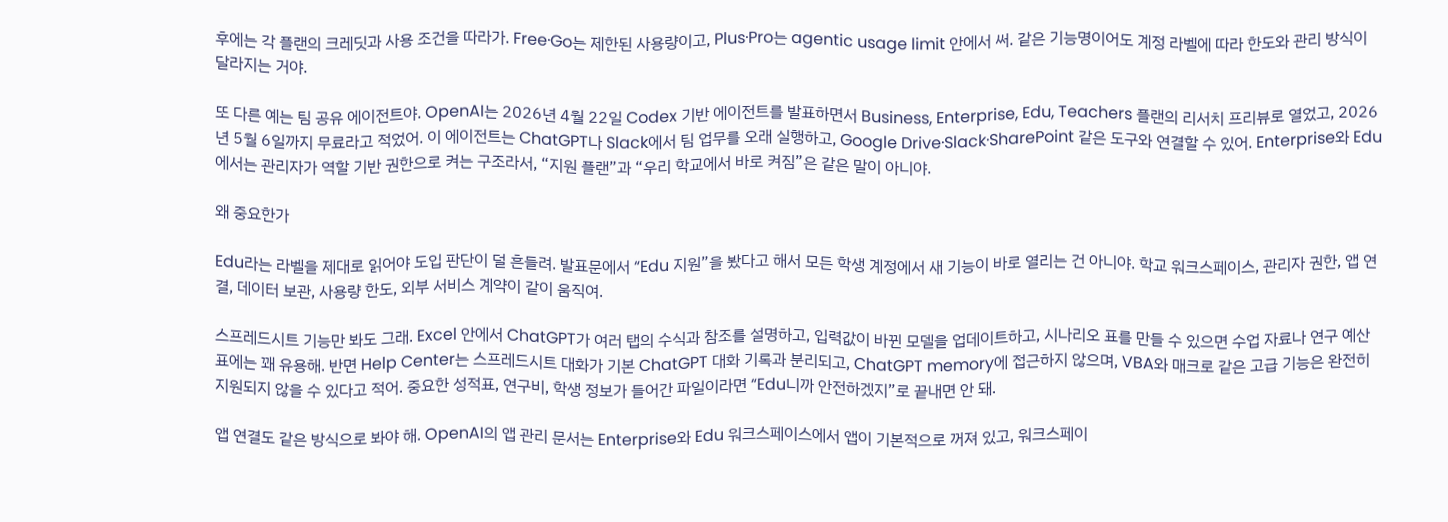후에는 각 플랜의 크레딧과 사용 조건을 따라가. Free·Go는 제한된 사용량이고, Plus·Pro는 agentic usage limit 안에서 써. 같은 기능명이어도 계정 라벨에 따라 한도와 관리 방식이 달라지는 거야.

또 다른 예는 팀 공유 에이전트야. OpenAI는 2026년 4월 22일 Codex 기반 에이전트를 발표하면서 Business, Enterprise, Edu, Teachers 플랜의 리서치 프리뷰로 열었고, 2026년 5월 6일까지 무료라고 적었어. 이 에이전트는 ChatGPT나 Slack에서 팀 업무를 오래 실행하고, Google Drive·Slack·SharePoint 같은 도구와 연결할 수 있어. Enterprise와 Edu에서는 관리자가 역할 기반 권한으로 켜는 구조라서, “지원 플랜”과 “우리 학교에서 바로 켜짐”은 같은 말이 아니야.

왜 중요한가

Edu라는 라벨을 제대로 읽어야 도입 판단이 덜 흔들려. 발표문에서 “Edu 지원”을 봤다고 해서 모든 학생 계정에서 새 기능이 바로 열리는 건 아니야. 학교 워크스페이스, 관리자 권한, 앱 연결, 데이터 보관, 사용량 한도, 외부 서비스 계약이 같이 움직여.

스프레드시트 기능만 봐도 그래. Excel 안에서 ChatGPT가 여러 탭의 수식과 참조를 설명하고, 입력값이 바뀐 모델을 업데이트하고, 시나리오 표를 만들 수 있으면 수업 자료나 연구 예산표에는 꽤 유용해. 반면 Help Center는 스프레드시트 대화가 기본 ChatGPT 대화 기록과 분리되고, ChatGPT memory에 접근하지 않으며, VBA와 매크로 같은 고급 기능은 완전히 지원되지 않을 수 있다고 적어. 중요한 성적표, 연구비, 학생 정보가 들어간 파일이라면 “Edu니까 안전하겠지”로 끝내면 안 돼.

앱 연결도 같은 방식으로 봐야 해. OpenAI의 앱 관리 문서는 Enterprise와 Edu 워크스페이스에서 앱이 기본적으로 꺼져 있고, 워크스페이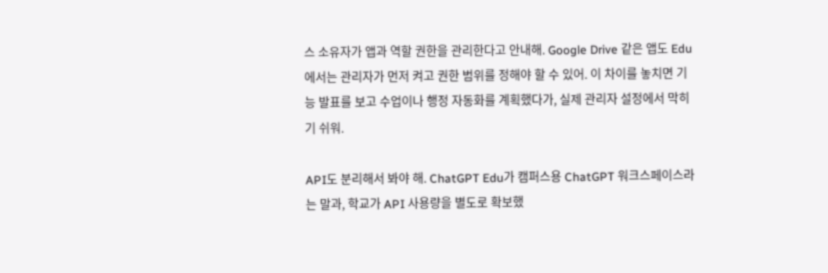스 소유자가 앱과 역할 권한을 관리한다고 안내해. Google Drive 같은 앱도 Edu에서는 관리자가 먼저 켜고 권한 범위를 정해야 할 수 있어. 이 차이를 놓치면 기능 발표를 보고 수업이나 행정 자동화를 계획했다가, 실제 관리자 설정에서 막히기 쉬워.

API도 분리해서 봐야 해. ChatGPT Edu가 캠퍼스용 ChatGPT 워크스페이스라는 말과, 학교가 API 사용량을 별도로 확보했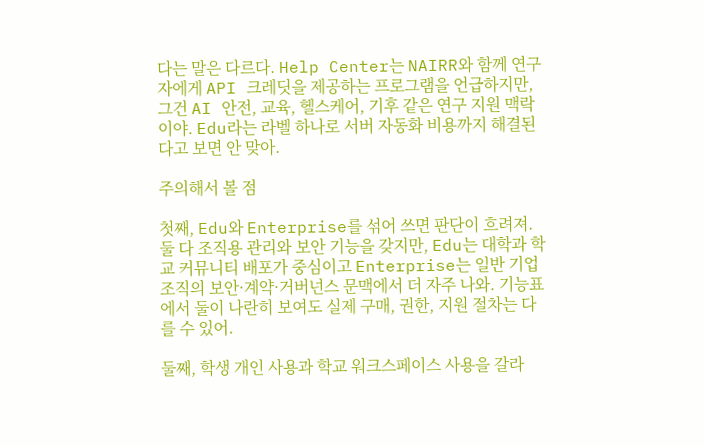다는 말은 다르다. Help Center는 NAIRR와 함께 연구자에게 API 크레딧을 제공하는 프로그램을 언급하지만, 그건 AI 안전, 교육, 헬스케어, 기후 같은 연구 지원 맥락이야. Edu라는 라벨 하나로 서버 자동화 비용까지 해결된다고 보면 안 맞아.

주의해서 볼 점

첫째, Edu와 Enterprise를 섞어 쓰면 판단이 흐려져. 둘 다 조직용 관리와 보안 기능을 갖지만, Edu는 대학과 학교 커뮤니티 배포가 중심이고 Enterprise는 일반 기업 조직의 보안·계약·거버넌스 문맥에서 더 자주 나와. 기능표에서 둘이 나란히 보여도 실제 구매, 권한, 지원 절차는 다를 수 있어.

둘째, 학생 개인 사용과 학교 워크스페이스 사용을 갈라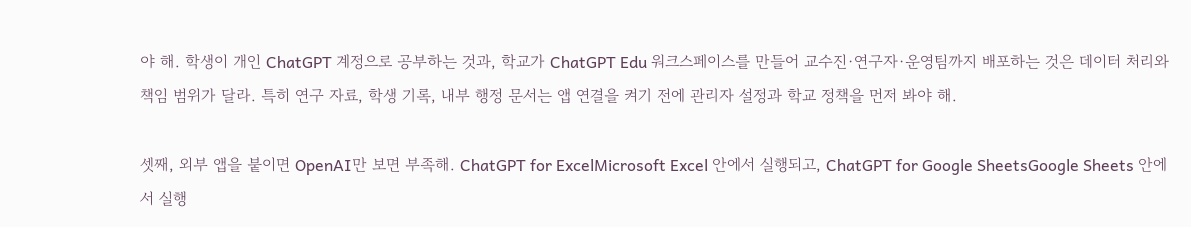야 해. 학생이 개인 ChatGPT 계정으로 공부하는 것과, 학교가 ChatGPT Edu 워크스페이스를 만들어 교수진·연구자·운영팀까지 배포하는 것은 데이터 처리와 책임 범위가 달라. 특히 연구 자료, 학생 기록, 내부 행정 문서는 앱 연결을 켜기 전에 관리자 설정과 학교 정책을 먼저 봐야 해.

셋째, 외부 앱을 붙이면 OpenAI만 보면 부족해. ChatGPT for ExcelMicrosoft Excel 안에서 실행되고, ChatGPT for Google SheetsGoogle Sheets 안에서 실행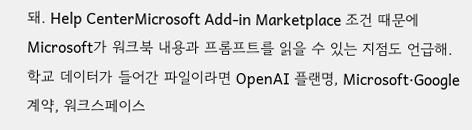돼. Help CenterMicrosoft Add-in Marketplace 조건 때문에 Microsoft가 워크북 내용과 프롬프트를 읽을 수 있는 지점도 언급해. 학교 데이터가 들어간 파일이라면 OpenAI 플랜명, Microsoft·Google 계약, 워크스페이스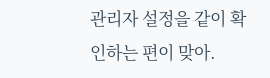관리자 설정을 같이 확인하는 편이 맞아.